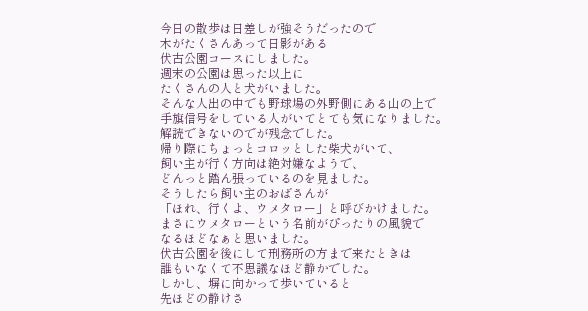今日の散歩は日差しが強そうだったので
木がたくさんあって日影がある
伏古公園コースにしました。
週末の公園は思った以上に
たくさんの人と犬がいました。
そんな人出の中でも野球場の外野側にある山の上で
手旗信号をしている人がいてとても気になりました。
解読できないのでが残念でした。
帰り際にちょっとコロッとした柴犬がいて、
飼い主が行く方向は絶対嫌なようで、
どんっと踏ん張っているのを見ました。
そうしたら飼い主のおばさんが
「ほれ、行くよ、ウメタロー」と呼びかけました。
まさにウメタローという名前がぴったりの風貌で
なるほどなぁと思いました。
伏古公園を後にして刑務所の方まで来たときは
誰もいなくて不思議なほど静かでした。
しかし、塀に向かって歩いていると
先ほどの静けさ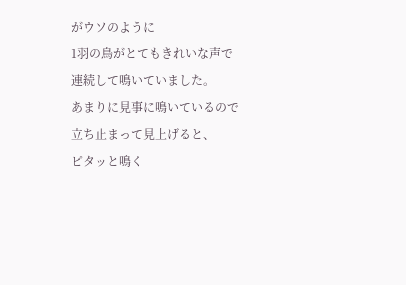がウソのように
1羽の鳥がとてもきれいな声で
連続して鳴いていました。
あまりに見事に鳴いているので
立ち止まって見上げると、
ピタッと鳴く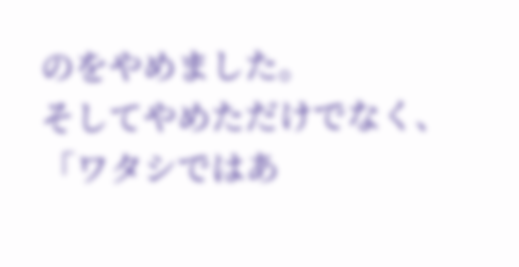のをやめました。
そしてやめただけでなく、
「ワタシではあ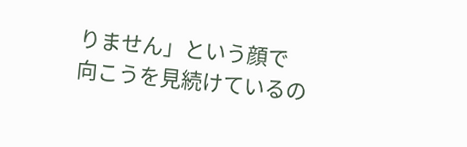りません」という顔で
向こうを見続けているの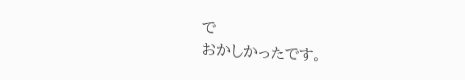で
おかしかったです。